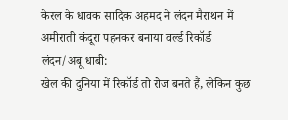केरल के धावक सादिक अहमद ने लंदन मैराथन में अमीराती कंदूरा पहनकर बनाया वर्ल्ड रिकॉर्ड
लंदन/अबू धाबी:
खेल की दुनिया में रिकॉर्ड तो रोज बनते हैं, लेकिन कुछ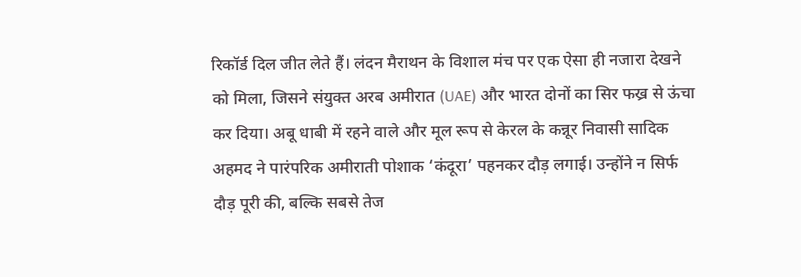रिकॉर्ड दिल जीत लेते हैं। लंदन मैराथन के विशाल मंच पर एक ऐसा ही नजारा देखने को मिला, जिसने संयुक्त अरब अमीरात (UAE) और भारत दोनों का सिर फख्र से ऊंचा कर दिया। अबू धाबी में रहने वाले और मूल रूप से केरल के कन्नूर निवासी सादिक अहमद ने पारंपरिक अमीराती पोशाक ‘कंदूरा’ पहनकर दौड़ लगाई। उन्होंने न सिर्फ दौड़ पूरी की, बल्कि सबसे तेज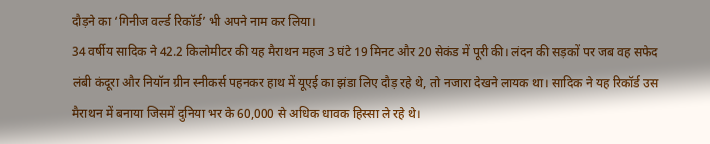दौड़ने का ‘गिनीज वर्ल्ड रिकॉर्ड’ भी अपने नाम कर लिया।
34 वर्षीय सादिक ने 42.2 किलोमीटर की यह मैराथन महज 3 घंटे 19 मिनट और 20 सेकंड में पूरी की। लंदन की सड़कों पर जब वह सफेद लंबी कंदूरा और नियॉन ग्रीन स्नीकर्स पहनकर हाथ में यूएई का झंडा लिए दौड़ रहे थे, तो नजारा देखने लायक था। सादिक ने यह रिकॉर्ड उस मैराथन में बनाया जिसमें दुनिया भर के 60,000 से अधिक धावक हिस्सा ले रहे थे।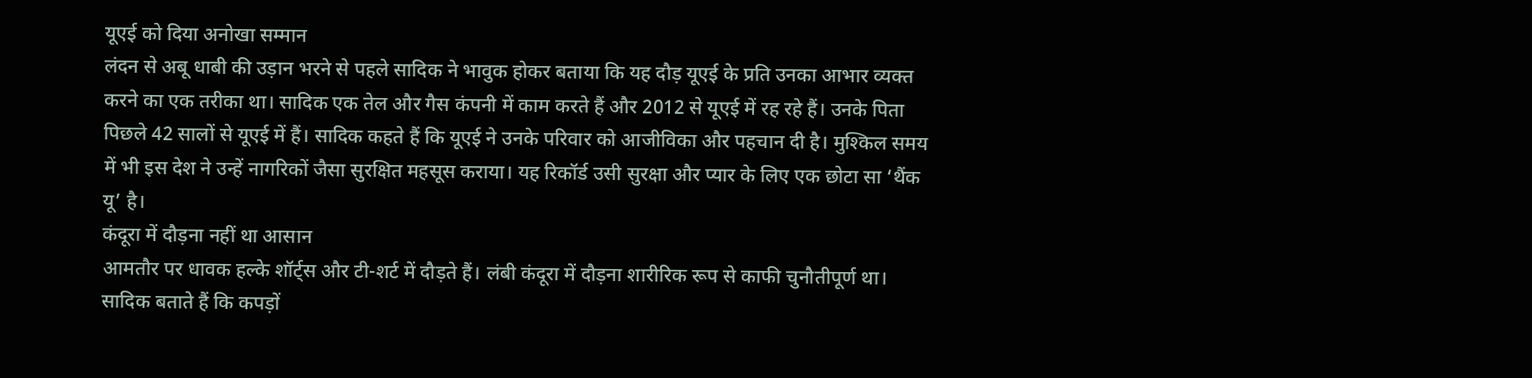यूएई को दिया अनोखा सम्मान
लंदन से अबू धाबी की उड़ान भरने से पहले सादिक ने भावुक होकर बताया कि यह दौड़ यूएई के प्रति उनका आभार व्यक्त करने का एक तरीका था। सादिक एक तेल और गैस कंपनी में काम करते हैं और 2012 से यूएई में रह रहे हैं। उनके पिता पिछले 42 सालों से यूएई में हैं। सादिक कहते हैं कि यूएई ने उनके परिवार को आजीविका और पहचान दी है। मुश्किल समय में भी इस देश ने उन्हें नागरिकों जैसा सुरक्षित महसूस कराया। यह रिकॉर्ड उसी सुरक्षा और प्यार के लिए एक छोटा सा ‘थैंक यू’ है।
कंदूरा में दौड़ना नहीं था आसान
आमतौर पर धावक हल्के शॉर्ट्स और टी-शर्ट में दौड़ते हैं। लंबी कंदूरा में दौड़ना शारीरिक रूप से काफी चुनौतीपूर्ण था। सादिक बताते हैं कि कपड़ों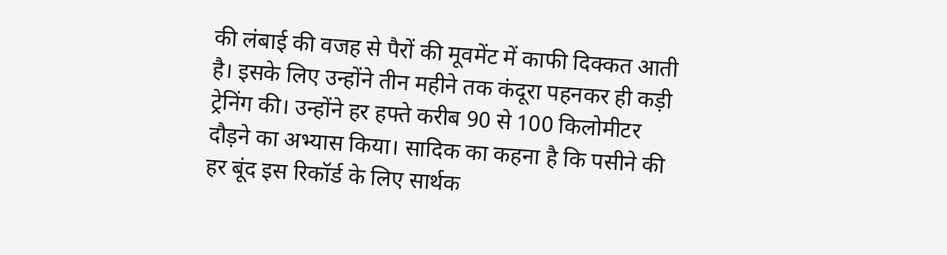की लंबाई की वजह से पैरों की मूवमेंट में काफी दिक्कत आती है। इसके लिए उन्होंने तीन महीने तक कंदूरा पहनकर ही कड़ी ट्रेनिंग की। उन्होंने हर हफ्ते करीब 90 से 100 किलोमीटर दौड़ने का अभ्यास किया। सादिक का कहना है कि पसीने की हर बूंद इस रिकॉर्ड के लिए सार्थक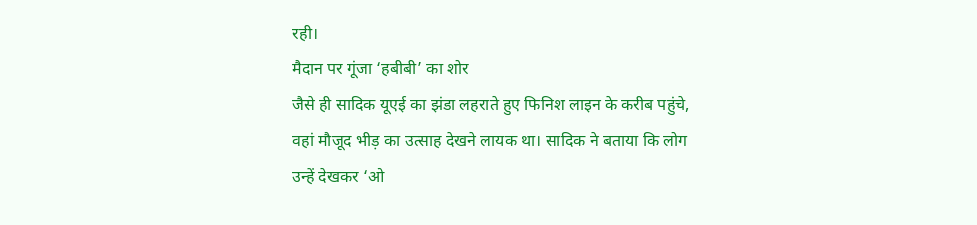रही।
मैदान पर गूंजा ‘हबीबी’ का शोर
जैसे ही सादिक यूएई का झंडा लहराते हुए फिनिश लाइन के करीब पहुंचे, वहां मौजूद भीड़ का उत्साह देखने लायक था। सादिक ने बताया कि लोग उन्हें देखकर ‘ओ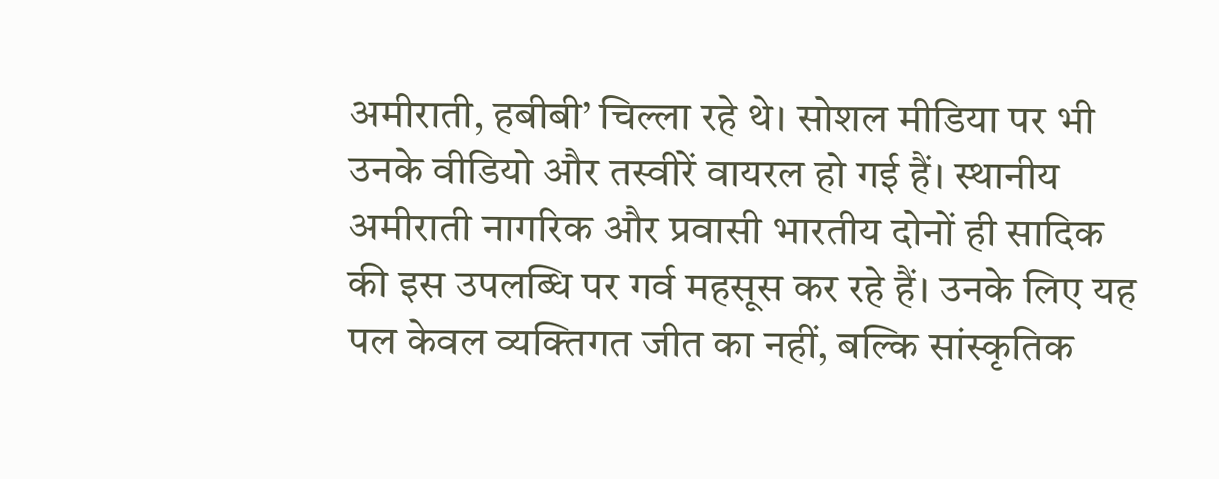अमीराती, हबीबी’ चिल्ला रहे थे। सोशल मीडिया पर भी उनके वीडियो और तस्वीरें वायरल हो गई हैं। स्थानीय अमीराती नागरिक और प्रवासी भारतीय दोनों ही सादिक की इस उपलब्धि पर गर्व महसूस कर रहे हैं। उनके लिए यह पल केवल व्यक्तिगत जीत का नहीं, बल्कि सांस्कृतिक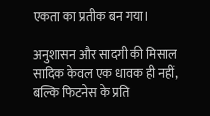एकता का प्रतीक बन गया।

अनुशासन और सादगी की मिसाल
सादिक केवल एक धावक ही नहीं, बल्कि फिटनेस के प्रति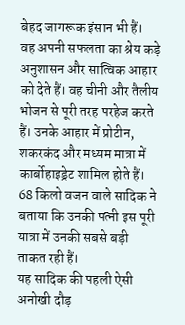बेहद जागरूक इंसान भी हैं। वह अपनी सफलता का श्रेय कड़े अनुशासन और सात्विक आहार को देते हैं। वह चीनी और तैलीय भोजन से पूरी तरह परहेज करते हैं। उनके आहार में प्रोटीन, शकरकंद और मध्यम मात्रा में कार्बोहाइड्रेट शामिल होते हैं। 68 किलो वजन वाले सादिक ने बताया कि उनकी पत्नी इस पूरी यात्रा में उनकी सबसे बड़ी ताकत रही हैं।
यह सादिक की पहली ऐसी अनोखी दौड़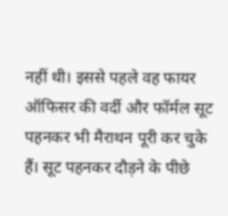नहीं थी। इससे पहले वह फायर ऑफिसर की वर्दी और फॉर्मल सूट पहनकर भी मैराथन पूरी कर चुके हैं। सूट पहनकर दौड़ने के पीछे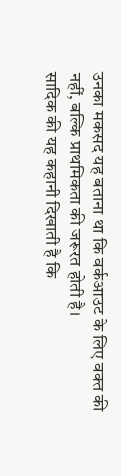उनका मकसद यह बताना था कि वर्कआउट के लिए वक्त की नहीं, बल्कि प्राथमिकता की जरूरत होती है।
सादिक की यह कहानी दिखाती है कि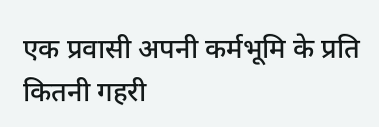एक प्रवासी अपनी कर्मभूमि के प्रति कितनी गहरी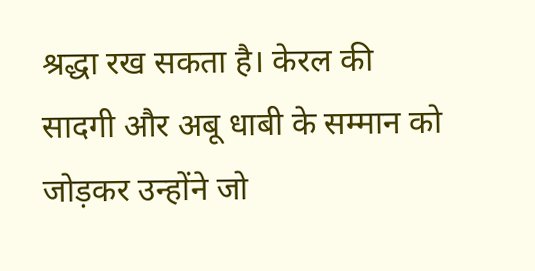श्रद्धा रख सकता है। केरल की सादगी और अबू धाबी के सम्मान को जोड़कर उन्होंने जो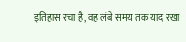इतिहास रचा है, वह लंबे समय तक याद रखा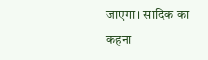जाएगा। सादिक का कहना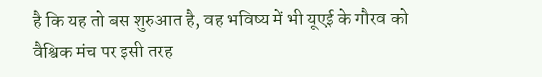है कि यह तो बस शुरुआत है, वह भविष्य में भी यूएई के गौरव को वैश्विक मंच पर इसी तरह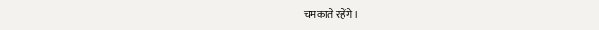चमकाते रहेंगे।